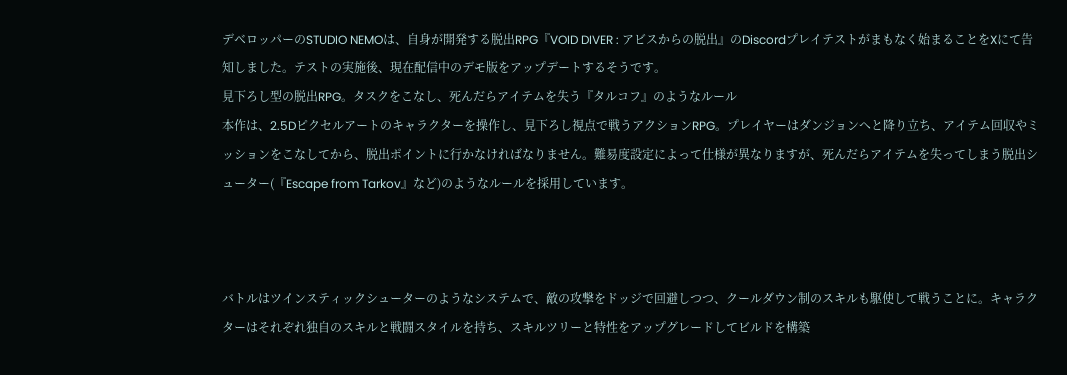デベロッパーのSTUDIO NEMOは、自身が開発する脱出RPG『VOID DIVER : アビスからの脱出』のDiscordプレイテストがまもなく始まることをXにて告知しました。テストの実施後、現在配信中のデモ版をアップデートするそうです。
見下ろし型の脱出RPG。タスクをこなし、死んだらアイテムを失う『タルコフ』のようなルール
本作は、2.5Dピクセルアートのキャラクターを操作し、見下ろし視点で戦うアクションRPG。プレイヤーはダンジョンへと降り立ち、アイテム回収やミッションをこなしてから、脱出ポイントに行かなければなりません。難易度設定によって仕様が異なりますが、死んだらアイテムを失ってしまう脱出シューター(『Escape from Tarkov』など)のようなルールを採用しています。



バトルはツインスティックシューターのようなシステムで、敵の攻撃をドッジで回避しつつ、クールダウン制のスキルも駆使して戦うことに。キャラクターはそれぞれ独自のスキルと戦闘スタイルを持ち、スキルツリーと特性をアップグレードしてビルドを構築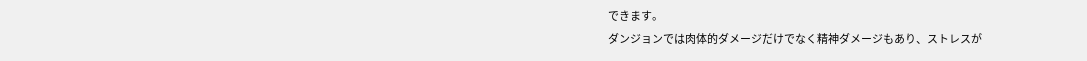できます。
ダンジョンでは肉体的ダメージだけでなく精神ダメージもあり、ストレスが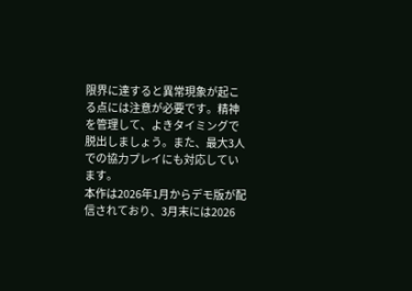限界に達すると異常現象が起こる点には注意が必要です。精神を管理して、よきタイミングで脱出しましょう。また、最大3人での協力プレイにも対応しています。
本作は2026年1月からデモ版が配信されており、3月末には2026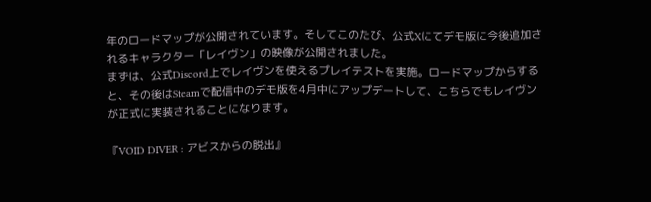年のロードマップが公開されています。そしてこのたび、公式Xにてデモ版に今後追加されるキャラクター「レイヴン」の映像が公開されました。
まずは、公式Discord上でレイヴンを使えるプレイテストを実施。ロードマップからすると、その後はSteamで配信中のデモ版を4月中にアップデートして、こちらでもレイヴンが正式に実装されることになります。

『VOID DIVER : アビスからの脱出』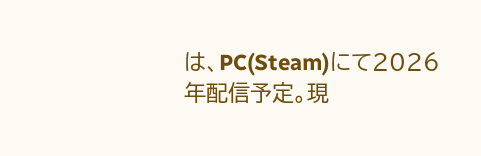は、PC(Steam)にて2026年配信予定。現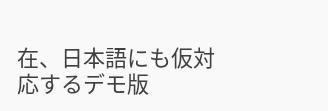在、日本語にも仮対応するデモ版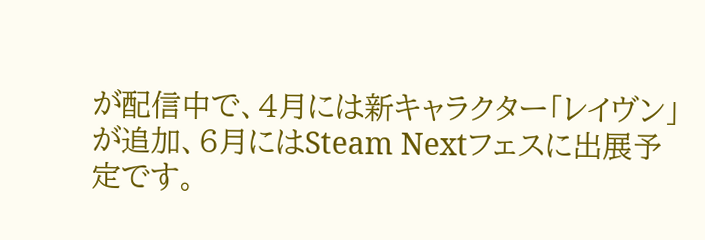が配信中で、4月には新キャラクター「レイヴン」が追加、6月にはSteam Nextフェスに出展予定です。